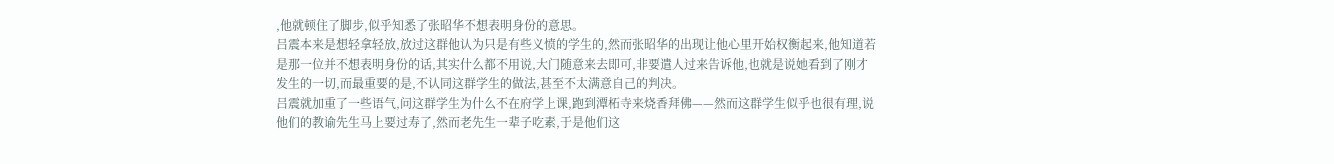,他就顿住了脚步,似乎知悉了张昭华不想表明身份的意思。
吕震本来是想轻拿轻放,放过这群他认为只是有些义愤的学生的,然而张昭华的出现让他心里开始权衡起来,他知道若是那一位并不想表明身份的话,其实什么都不用说,大门随意来去即可,非要遣人过来告诉他,也就是说她看到了刚才发生的一切,而最重要的是,不认同这群学生的做法,甚至不太满意自己的判决。
吕震就加重了一些语气,问这群学生为什么不在府学上课,跑到潭柘寺来烧香拜佛——然而这群学生似乎也很有理,说他们的教谕先生马上要过寿了,然而老先生一辈子吃素,于是他们这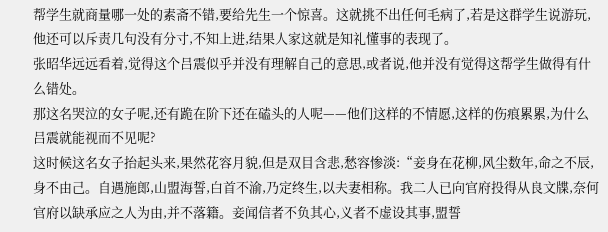帮学生就商量哪一处的素斋不错,要给先生一个惊喜。这就挑不出任何毛病了,若是这群学生说游玩,他还可以斥责几句没有分寸,不知上进,结果人家这就是知礼懂事的表现了。
张昭华远远看着,觉得这个吕震似乎并没有理解自己的意思,或者说,他并没有觉得这帮学生做得有什么错处。
那这名哭泣的女子呢,还有跪在阶下还在磕头的人呢——他们这样的不情愿,这样的伤痕累累,为什么吕震就能视而不见呢?
这时候这名女子抬起头来,果然花容月貌,但是双目含悲,愁容惨淡:“妾身在花柳,风尘数年,命之不辰,身不由己。自遇施郎,山盟海誓,白首不渝,乃定终生,以夫妻相称。我二人已向官府投得从良文牒,奈何官府以缺承应之人为由,并不落籍。妾闻信者不负其心,义者不虚设其事,盟誓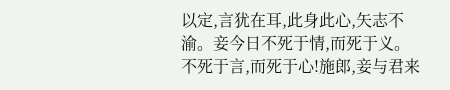以定,言犹在耳,此身此心,矢志不渝。妾今日不死于情,而死于义。不死于言,而死于心!施郎,妾与君来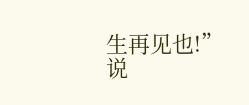生再见也!”
说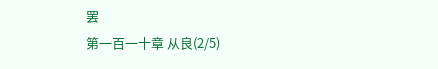罢
第一百一十章 从良(2/5)